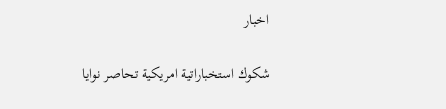اخبار

شكوك استخباراتية امريكية تحاصر نوايا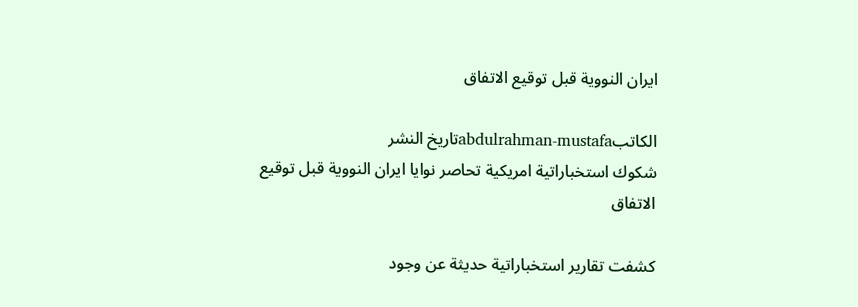ايران النووية قبل توقيع الاتفاق

الكاتبabdulrahman-mustafaتاريخ النشر
شكوك استخباراتية امريكية تحاصر نوايا ايران النووية قبل توقيع الاتفاق

كشفت تقارير استخباراتية حديثة عن وجود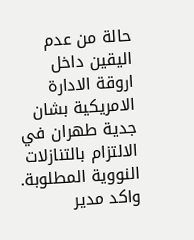حالة من عدم اليقين داخل اروقة الادارة الامريكية بشان جدية طهران في الالتزام بالتنازلات النووية المطلوبة. واكد مدير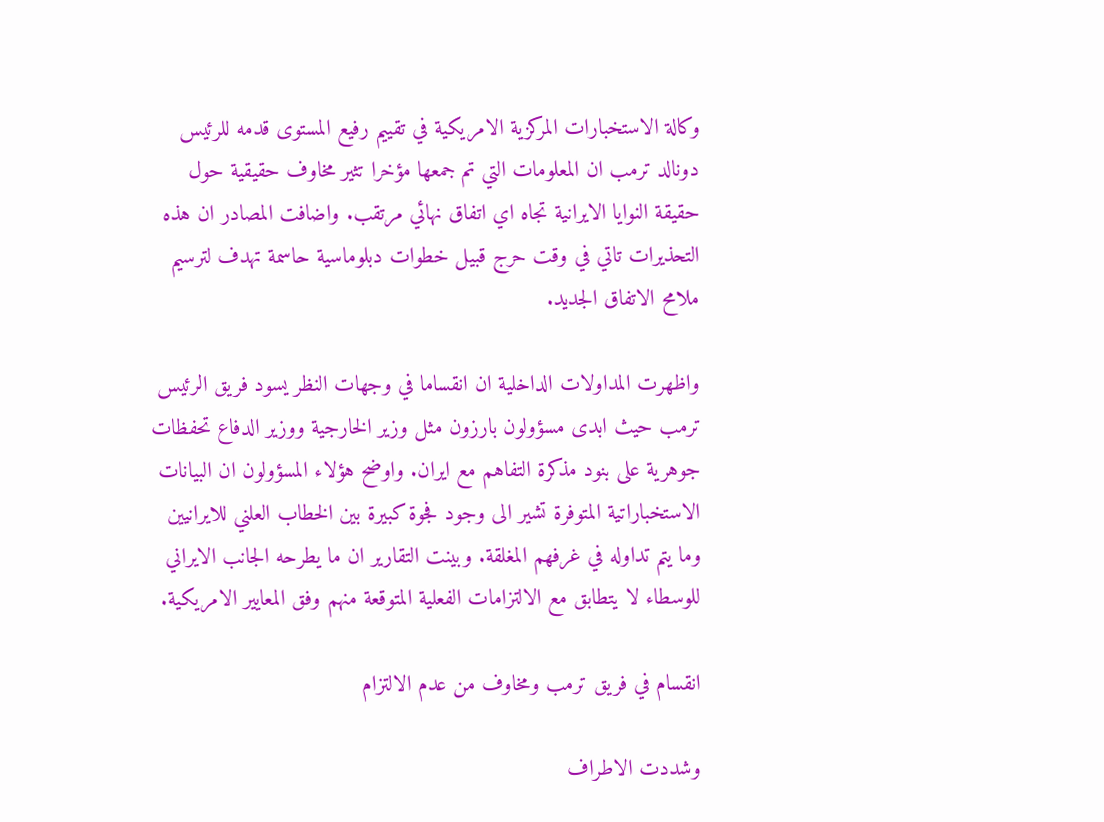وكالة الاستخبارات المركزية الامريكية في تقييم رفيع المستوى قدمه للرئيس دونالد ترمب ان المعلومات التي تم جمعها مؤخرا تثير مخاوف حقيقية حول حقيقة النوايا الايرانية تجاه اي اتفاق نهائي مرتقب. واضافت المصادر ان هذه التحذيرات تاتي في وقت حرج قبيل خطوات دبلوماسية حاسمة تهدف لترسيم ملامح الاتفاق الجديد.

واظهرت المداولات الداخلية ان انقساما في وجهات النظر يسود فريق الرئيس ترمب حيث ابدى مسؤولون بارزون مثل وزير الخارجية ووزير الدفاع تحفظات جوهرية على بنود مذكرة التفاهم مع ايران. واوضح هؤلاء المسؤولون ان البيانات الاستخباراتية المتوفرة تشير الى وجود فجوة كبيرة بين الخطاب العلني للايرانيين وما يتم تداوله في غرفهم المغلقة. وبينت التقارير ان ما يطرحه الجانب الايراني للوسطاء لا يتطابق مع الالتزامات الفعلية المتوقعة منهم وفق المعايير الامريكية.

انقسام في فريق ترمب ومخاوف من عدم الالتزام

وشددت الاطراف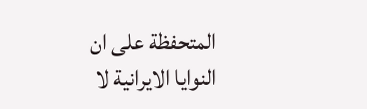المتحفظة على ان النوايا الايرانية لا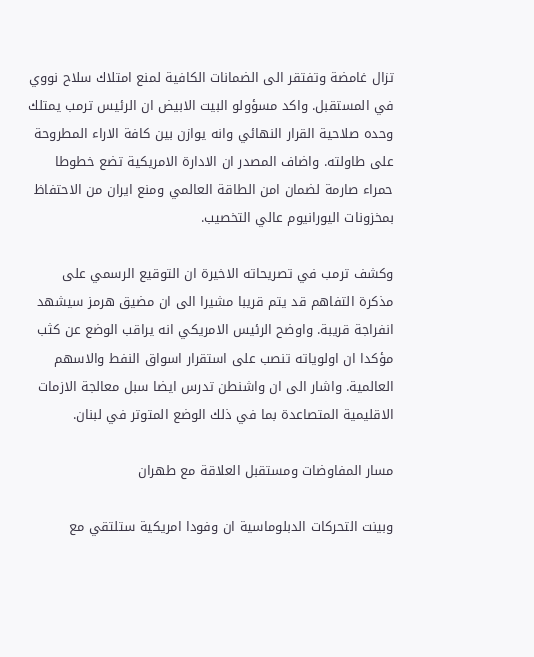تزال غامضة وتفتقر الى الضمانات الكافية لمنع امتلاك سلاح نووي في المستقبل. واكد مسؤولو البيت الابيض ان الرئيس ترمب يمتلك وحده صلاحية القرار النهائي وانه يوازن بين كافة الاراء المطروحة على طاولته. واضاف المصدر ان الادارة الامريكية تضع خطوطا حمراء صارمة لضمان امن الطاقة العالمي ومنع ايران من الاحتفاظ بمخزونات اليورانيوم عالي التخصيب.

وكشف ترمب في تصريحاته الاخيرة ان التوقيع الرسمي على مذكرة التفاهم قد يتم قريبا مشيرا الى ان مضيق هرمز سيشهد انفراجة قريبة. واوضح الرئيس الامريكي انه يراقب الوضع عن كثب مؤكدا ان اولوياته تنصب على استقرار اسواق النفط والاسهم العالمية. واشار الى ان واشنطن تدرس ايضا سبل معالجة الازمات الاقليمية المتصاعدة بما في ذلك الوضع المتوتر في لبنان.

مسار المفاوضات ومستقبل العلاقة مع طهران

وبينت التحركات الدبلوماسية ان وفودا امريكية ستلتقي مع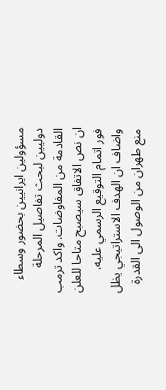مسؤولين ايرانيين بحضور وسطاء دوليين لبحث تفاصيل المرحلة القادمة من المفاوضات. واكد ترمب ان نص الاتفاق سيصبح متاحا للعلن فور اتمام التوقيع الرسمي عليه. واضاف ان الهدف الاستراتيجي يظل منع طهران من الوصول الى القدرة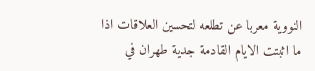النووية معربا عن تطلعه لتحسين العلاقات اذا ما اثبتت الايام القادمة جدية طهران في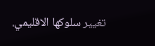تغيير سلوكها الاقليمي.